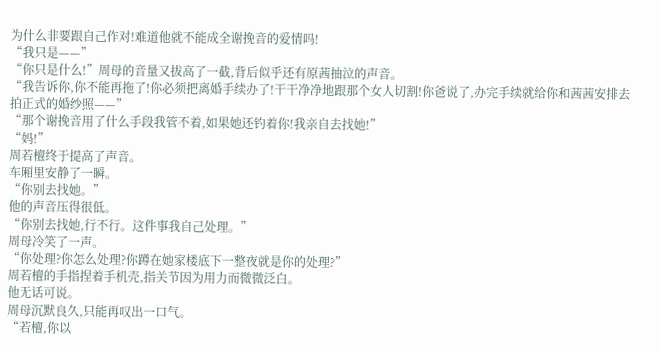为什么非要跟自己作对!难道他就不能成全谢挽音的爱情吗!
“我只是——”
“你只是什么!”周母的音量又拔高了一截,背后似乎还有原茜抽泣的声音。
“我告诉你,你不能再拖了!你必须把离婚手续办了!干干净净地跟那个女人切割!你爸说了,办完手续就给你和茜茜安排去拍正式的婚纱照——”
“那个谢挽音用了什么手段我管不着,如果她还钓着你!我亲自去找她!”
“妈!”
周若檀终于提高了声音。
车厢里安静了一瞬。
“你别去找她。”
他的声音压得很低。
“你别去找她,行不行。这件事我自己处理。”
周母冷笑了一声。
“你处理?你怎么处理?你蹲在她家楼底下一整夜就是你的处理?”
周若檀的手指捏着手机壳,指关节因为用力而微微泛白。
他无话可说。
周母沉默良久,只能再叹出一口气。
“若檀,你以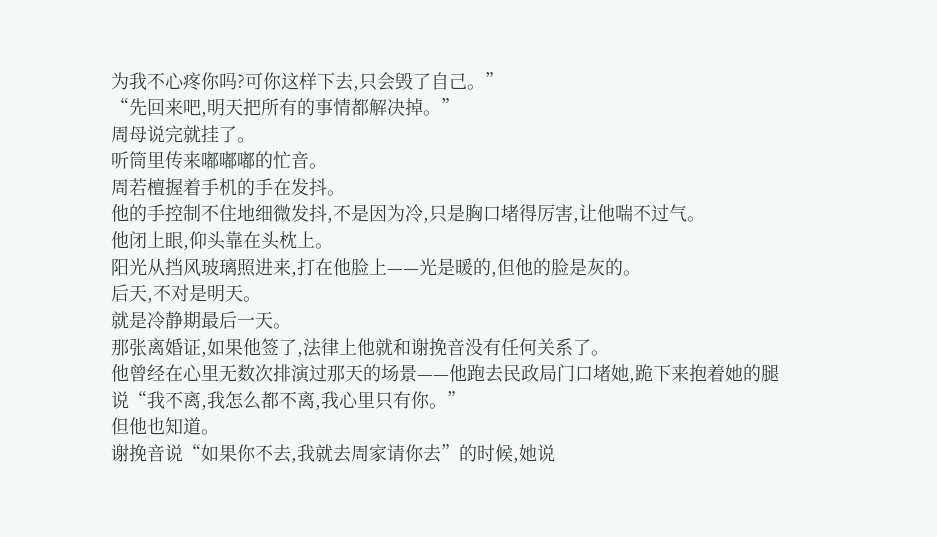为我不心疼你吗?可你这样下去,只会毁了自己。”
“先回来吧,明天把所有的事情都解决掉。”
周母说完就挂了。
听筒里传来嘟嘟嘟的忙音。
周若檀握着手机的手在发抖。
他的手控制不住地细微发抖,不是因为冷,只是胸口堵得厉害,让他喘不过气。
他闭上眼,仰头靠在头枕上。
阳光从挡风玻璃照进来,打在他脸上——光是暖的,但他的脸是灰的。
后天,不对是明天。
就是冷静期最后一天。
那张离婚证,如果他签了,法律上他就和谢挽音没有任何关系了。
他曾经在心里无数次排演过那天的场景——他跑去民政局门口堵她,跪下来抱着她的腿说“我不离,我怎么都不离,我心里只有你。”
但他也知道。
谢挽音说“如果你不去,我就去周家请你去”的时候,她说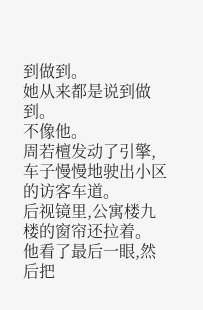到做到。
她从来都是说到做到。
不像他。
周若檀发动了引擎,车子慢慢地驶出小区的访客车道。
后视镜里,公寓楼九楼的窗帘还拉着。
他看了最后一眼,然后把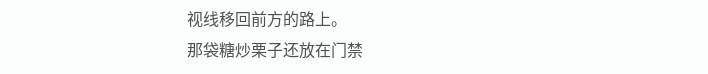视线移回前方的路上。
那袋糖炒栗子还放在门禁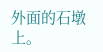外面的石墩上。